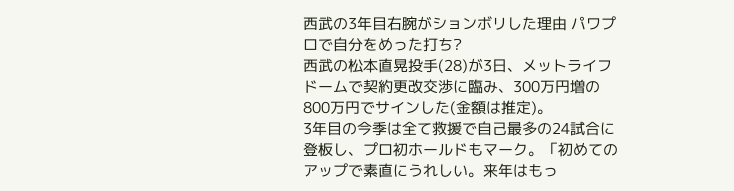西武の3年目右腕がションボリした理由 パワプロで自分をめった打ち?
西武の松本直晃投手(28)が3日、メットライフドームで契約更改交渉に臨み、300万円増の800万円でサインした(金額は推定)。
3年目の今季は全て救援で自己最多の24試合に登板し、プロ初ホールドもマーク。「初めてのアップで素直にうれしい。来年はもっ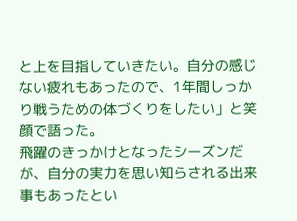と上を目指していきたい。自分の感じない疲れもあったので、1年間しっかり戦うための体づくりをしたい」と笑顔で語った。
飛躍のきっかけとなったシーズンだが、自分の実力を思い知らされる出来事もあったとい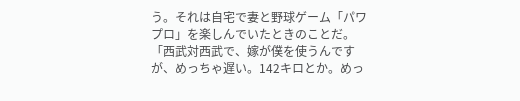う。それは自宅で妻と野球ゲーム「パワプロ」を楽しんでいたときのことだ。
「西武対西武で、嫁が僕を使うんですが、めっちゃ遅い。142キロとか。めっ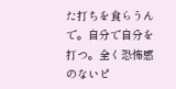た打ちを食らうんで。自分で自分を打つ。全く恐怖感のないピ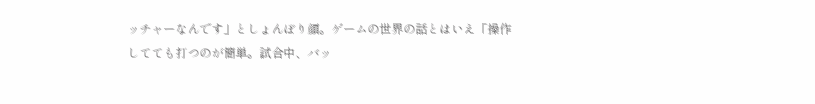ッチャーなんです」としょんぼり顔。ゲームの世界の話とはいえ「操作してても打つのが簡単。試合中、バッ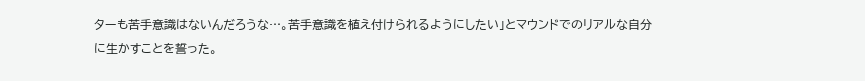ターも苦手意識はないんだろうな…。苦手意識を植え付けられるようにしたい」とマウンドでのリアルな自分に生かすことを誓った。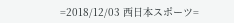=2018/12/03 西日本スポーツ=